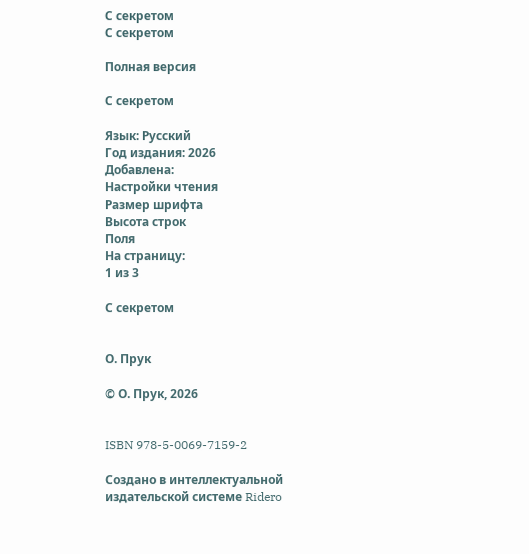С секретом
С секретом

Полная версия

С секретом

Язык: Русский
Год издания: 2026
Добавлена:
Настройки чтения
Размер шрифта
Высота строк
Поля
На страницу:
1 из 3

С секретом


О. Прук

© О. Прук, 2026


ISBN 978-5-0069-7159-2

Создано в интеллектуальной издательской системе Ridero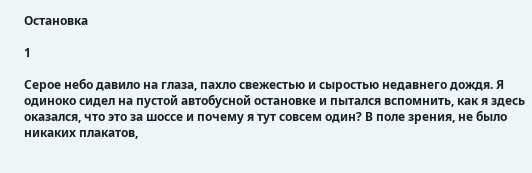Остановка

1

Серое небо давило на глаза, пахло свежестью и сыростью недавнего дождя. Я одиноко сидел на пустой автобусной остановке и пытался вспомнить, как я здесь оказался, что это за шоссе и почему я тут совсем один? В поле зрения, не было никаких плакатов,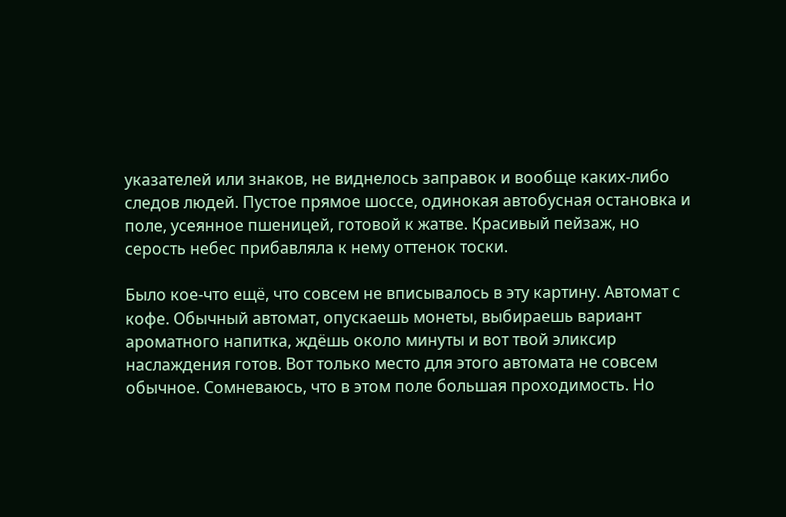указателей или знаков, не виднелось заправок и вообще каких-либо следов людей. Пустое прямое шоссе, одинокая автобусная остановка и поле, усеянное пшеницей, готовой к жатве. Красивый пейзаж, но серость небес прибавляла к нему оттенок тоски.

Было кое-что ещё, что совсем не вписывалось в эту картину. Автомат с кофе. Обычный автомат, опускаешь монеты, выбираешь вариант ароматного напитка, ждёшь около минуты и вот твой эликсир наслаждения готов. Вот только место для этого автомата не совсем обычное. Сомневаюсь, что в этом поле большая проходимость. Но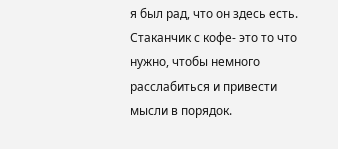я был рад, что он здесь есть. Стаканчик с кофе- это то что нужно, чтобы немного расслабиться и привести мысли в порядок.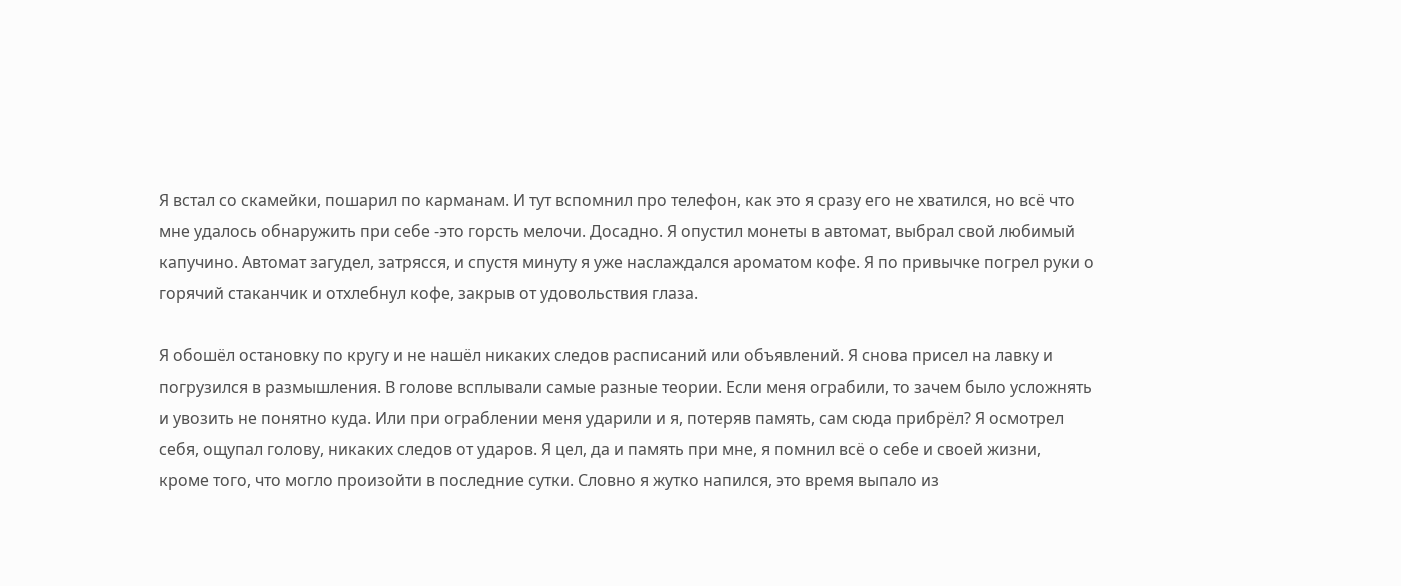Я встал со скамейки, пошарил по карманам. И тут вспомнил про телефон, как это я сразу его не хватился, но всё что мне удалось обнаружить при себе -это горсть мелочи. Досадно. Я опустил монеты в автомат, выбрал свой любимый капучино. Автомат загудел, затрясся, и спустя минуту я уже наслаждался ароматом кофе. Я по привычке погрел руки о горячий стаканчик и отхлебнул кофе, закрыв от удовольствия глаза.

Я обошёл остановку по кругу и не нашёл никаких следов расписаний или объявлений. Я снова присел на лавку и погрузился в размышления. В голове всплывали самые разные теории. Если меня ограбили, то зачем было усложнять и увозить не понятно куда. Или при ограблении меня ударили и я, потеряв память, сам сюда прибрёл? Я осмотрел себя, ощупал голову, никаких следов от ударов. Я цел, да и память при мне, я помнил всё о себе и своей жизни, кроме того, что могло произойти в последние сутки. Словно я жутко напился, это время выпало из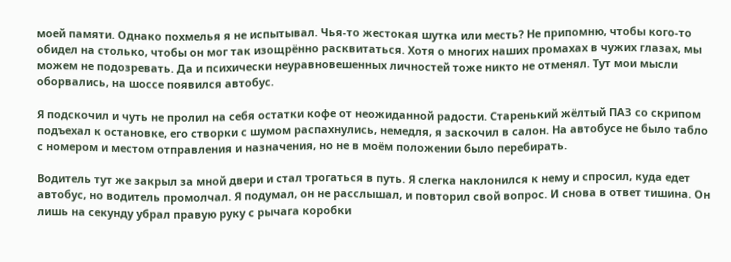моей памяти. Однако похмелья я не испытывал. Чья-то жестокая шутка или месть? Не припомню, чтобы кого-то обидел на столько, чтобы он мог так изощрённо расквитаться. Хотя о многих наших промахах в чужих глазах, мы можем не подозревать. Да и психически неуравновешенных личностей тоже никто не отменял. Тут мои мысли оборвались, на шоссе появился автобус.

Я подскочил и чуть не пролил на себя остатки кофе от неожиданной радости. Старенький жёлтый ПАЗ со скрипом подъехал к остановке, его створки с шумом распахнулись, немедля, я заскочил в салон. На автобусе не было табло с номером и местом отправления и назначения, но не в моём положении было перебирать.

Водитель тут же закрыл за мной двери и стал трогаться в путь. Я слегка наклонился к нему и спросил, куда едет автобус, но водитель промолчал. Я подумал, он не расслышал, и повторил свой вопрос. И снова в ответ тишина. Он лишь на секунду убрал правую руку с рычага коробки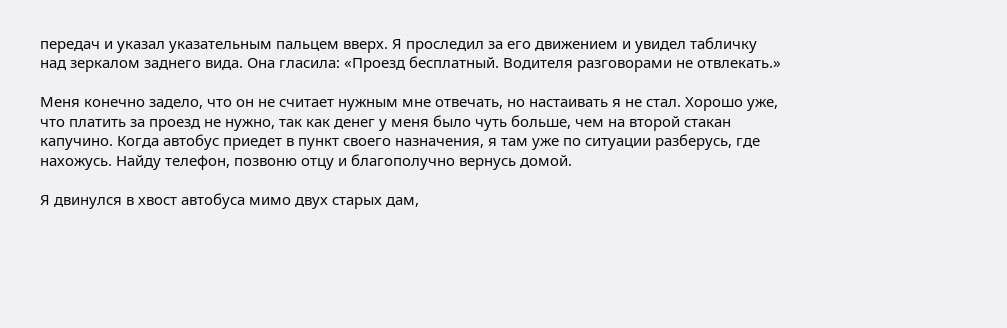передач и указал указательным пальцем вверх. Я проследил за его движением и увидел табличку над зеркалом заднего вида. Она гласила: «Проезд бесплатный. Водителя разговорами не отвлекать.»

Меня конечно задело, что он не считает нужным мне отвечать, но настаивать я не стал. Хорошо уже, что платить за проезд не нужно, так как денег у меня было чуть больше, чем на второй стакан капучино. Когда автобус приедет в пункт своего назначения, я там уже по ситуации разберусь, где нахожусь. Найду телефон, позвоню отцу и благополучно вернусь домой.

Я двинулся в хвост автобуса мимо двух старых дам,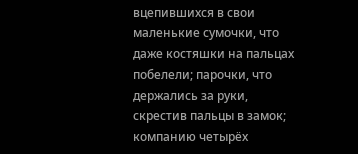вцепившихся в свои маленькие сумочки, что даже костяшки на пальцах побелели; парочки, что держались за руки, скрестив пальцы в замок; компанию четырёх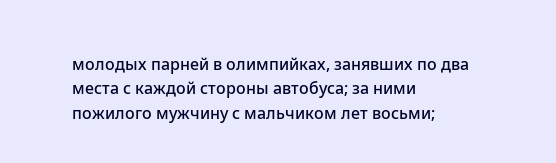молодых парней в олимпийках, занявших по два места с каждой стороны автобуса; за ними пожилого мужчину с мальчиком лет восьми;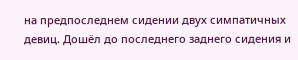на предпоследнем сидении двух симпатичных девиц. Дошёл до последнего заднего сидения и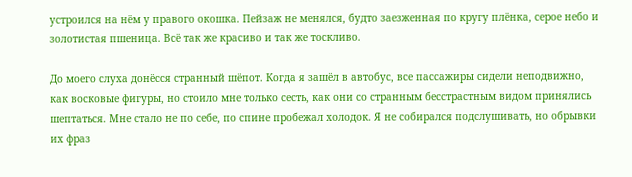устроился на нём у правого окошка. Пейзаж не менялся, будто заезженная по кругу плёнка, серое небо и золотистая пшеница. Всё так же красиво и так же тоскливо.

До моего слуха донёсся странный шёпот. Когда я зашёл в автобус, все пассажиры сидели неподвижно, как восковые фигуры, но стоило мне только сесть, как они со странным бесстрастным видом принялись шептаться. Мне стало не по себе, по спине пробежал холодок. Я не собирался подслушивать, но обрывки их фраз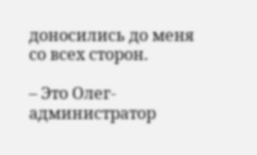доносились до меня со всех сторон.

– Это Олег- администратор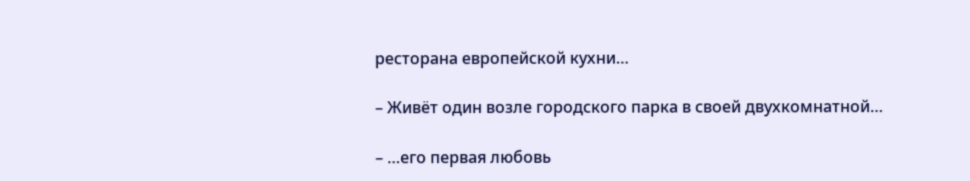ресторана европейской кухни…

– Живёт один возле городского парка в своей двухкомнатной…

– …его первая любовь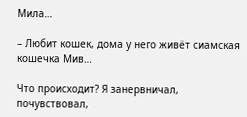Мила…

– Любит кошек, дома у него живёт сиамская кошечка Мив…

Что происходит? Я занервничал, почувствовал,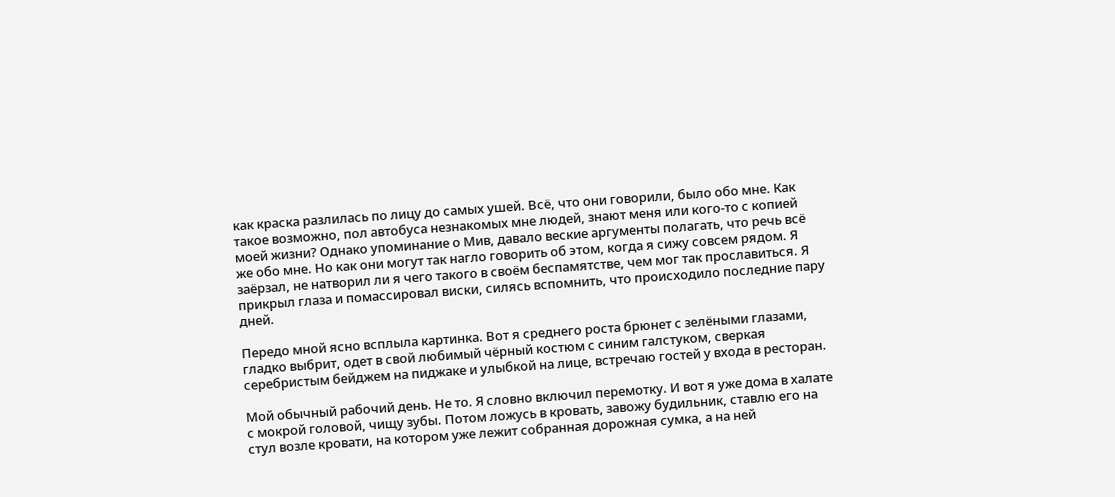как краска разлилась по лицу до самых ушей. Всё, что они говорили, было обо мне. Как такое возможно, пол автобуса незнакомых мне людей, знают меня или кого-то с копией моей жизни? Однако упоминание о Мив, давало веские аргументы полагать, что речь всё же обо мне. Но как они могут так нагло говорить об этом, когда я сижу совсем рядом. Я заёрзал, не натворил ли я чего такого в своём беспамятстве, чем мог так прославиться. Я прикрыл глаза и помассировал виски, силясь вспомнить, что происходило последние пару дней.

Передо мной ясно всплыла картинка. Вот я среднего роста брюнет с зелёными глазами, гладко выбрит, одет в свой любимый чёрный костюм с синим галстуком, сверкая серебристым бейджем на пиджаке и улыбкой на лице, встречаю гостей у входа в ресторан.

Мой обычный рабочий день. Не то. Я словно включил перемотку. И вот я уже дома в халате с мокрой головой, чищу зубы. Потом ложусь в кровать, завожу будильник, ставлю его на стул возле кровати, на котором уже лежит собранная дорожная сумка, а на ней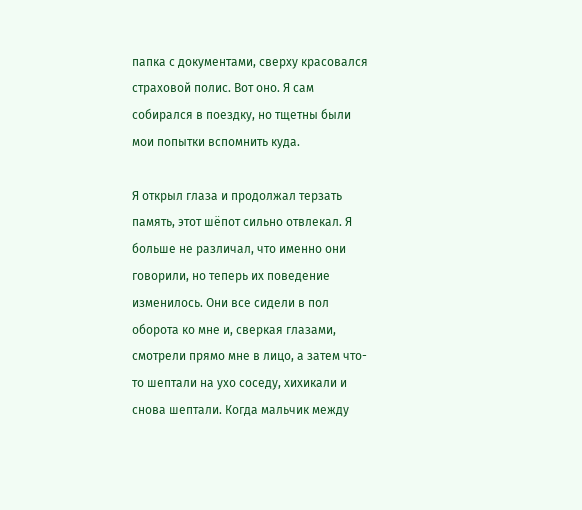папка с документами, сверху красовался страховой полис. Вот оно. Я сам собирался в поездку, но тщетны были мои попытки вспомнить куда.

Я открыл глаза и продолжал терзать память, этот шёпот сильно отвлекал. Я больше не различал, что именно они говорили, но теперь их поведение изменилось. Они все сидели в пол оборота ко мне и, сверкая глазами, смотрели прямо мне в лицо, а затем что-то шептали на ухо соседу, хихикали и снова шептали. Когда мальчик между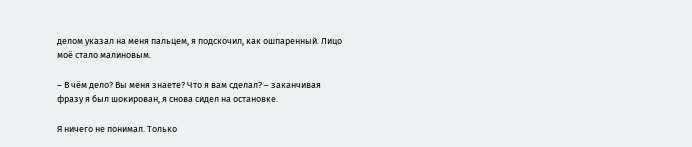делом указал на меня пальцем, я подскочил, как ошпаренный. Лицо моё стало малиновым.

– В чём дело? Вы меня знаете? Что я вам сделал? – заканчивая фразу я был шокирован, я снова сидел на остановке.

Я ничего не понимал. Только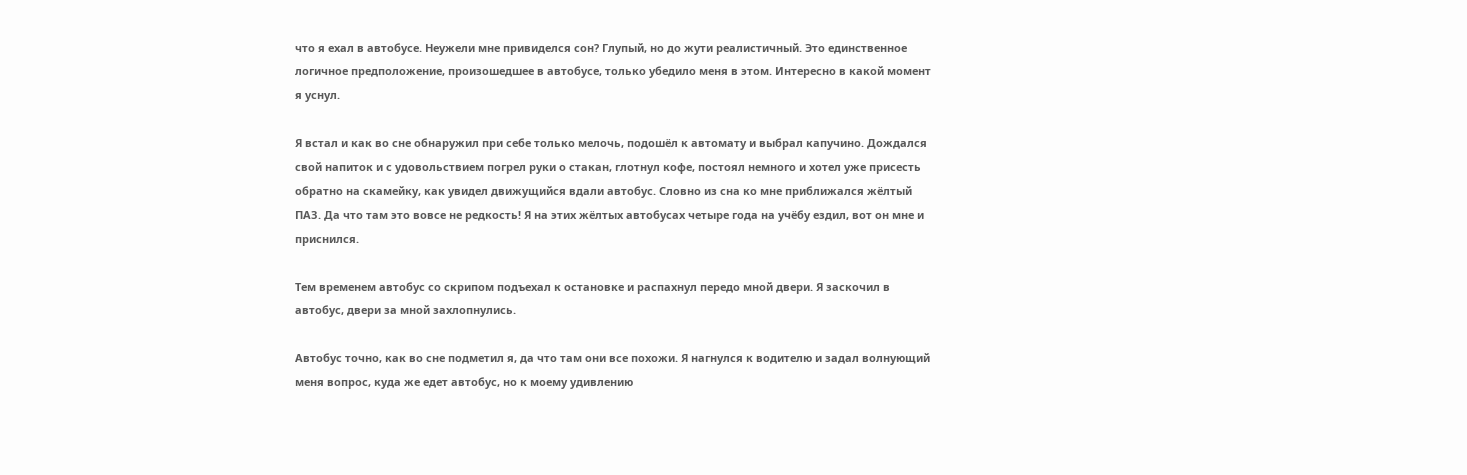что я ехал в автобусе. Неужели мне привиделся сон? Глупый, но до жути реалистичный. Это единственное логичное предположение, произошедшее в автобусе, только убедило меня в этом. Интересно в какой момент я уснул.

Я встал и как во сне обнаружил при себе только мелочь, подошёл к автомату и выбрал капучино. Дождался свой напиток и с удовольствием погрел руки о стакан, глотнул кофе, постоял немного и хотел уже присесть обратно на скамейку, как увидел движущийся вдали автобус. Словно из сна ко мне приближался жёлтый ПАЗ. Да что там это вовсе не редкость! Я на этих жёлтых автобусах четыре года на учёбу ездил, вот он мне и приснился.

Тем временем автобус со скрипом подъехал к остановке и распахнул передо мной двери. Я заскочил в автобус, двери за мной захлопнулись.

Автобус точно, как во сне подметил я, да что там они все похожи. Я нагнулся к водителю и задал волнующий меня вопрос, куда же едет автобус, но к моему удивлению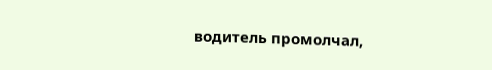водитель промолчал,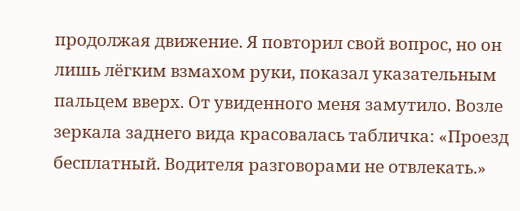продолжая движение. Я повторил свой вопрос, но он лишь лёгким взмахом руки, показал указательным пальцем вверх. От увиденного меня замутило. Возле зеркала заднего вида красовалась табличка: «Проезд бесплатный. Водителя разговорами не отвлекать.»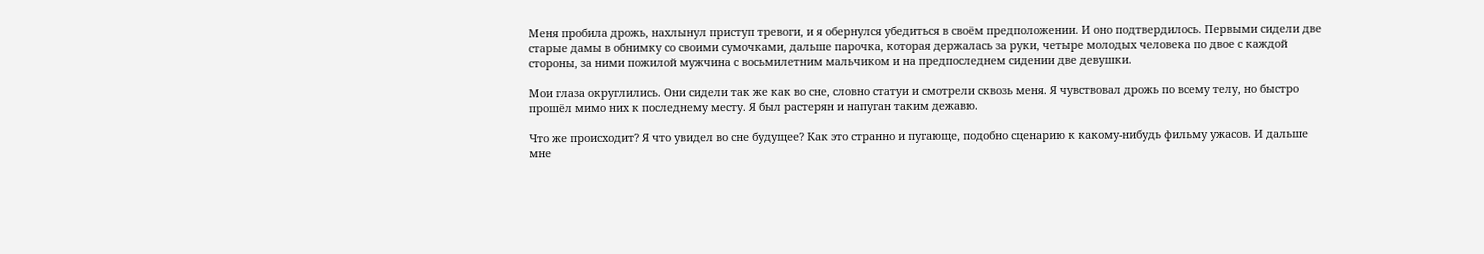Меня пробила дрожь, нахлынул приступ тревоги, и я обернулся убедиться в своём предположении. И оно подтвердилось. Первыми сидели две старые дамы в обнимку со своими сумочками, дальше парочка, которая держалась за руки, четыре молодых человека по двое с каждой стороны, за ними пожилой мужчина с восьмилетним мальчиком и на предпоследнем сидении две девушки.

Мои глаза округлились. Они сидели так же как во сне, словно статуи и смотрели сквозь меня. Я чувствовал дрожь по всему телу, но быстро прошёл мимо них к последнему месту. Я был растерян и напуган таким дежавю.

Что же происходит? Я что увидел во сне будущее? Как это странно и пугающе, подобно сценарию к какому-нибудь фильму ужасов. И дальше мне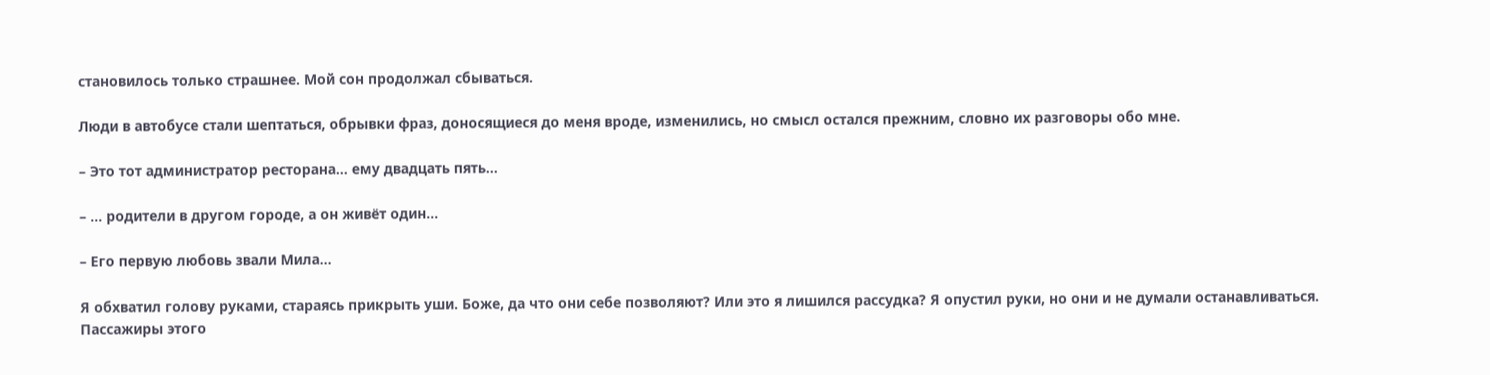становилось только страшнее. Мой сон продолжал сбываться.

Люди в автобусе стали шептаться, обрывки фраз, доносящиеся до меня вроде, изменились, но смысл остался прежним, словно их разговоры обо мне.

– Это тот администратор ресторана… ему двадцать пять…

– … родители в другом городе, а он живёт один…

– Его первую любовь звали Мила…

Я обхватил голову руками, стараясь прикрыть уши. Боже, да что они себе позволяют? Или это я лишился рассудка? Я опустил руки, но они и не думали останавливаться. Пассажиры этого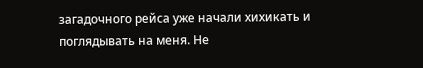загадочного рейса уже начали хихикать и поглядывать на меня. Не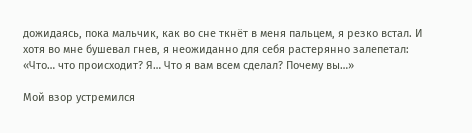дожидаясь, пока мальчик, как во сне ткнёт в меня пальцем, я резко встал. И хотя во мне бушевал гнев, я неожиданно для себя растерянно залепетал: «Что… что происходит? Я… Что я вам всем сделал? Почему вы…»

Мой взор устремился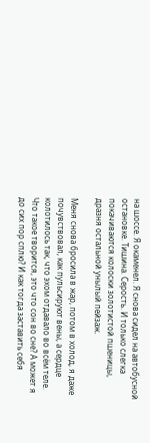на шоссе. Я окаменел. Я снова сидел на автобусной остановке. Тишина. Серость. И только слегка покачиваются колоски золотистой пшеницы, дразня остальной унылый пейзаж.

Меня снова бросила в жар, потом в холод, я даже почувствовал, как пульсируют вены, а сердце колотилось так, что эхом отдавало во всём теле. Что такое творится, это что сон во сне? А может я до сих пор сплю? И как тогда заставить себя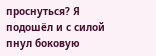проснуться? Я подошёл и с силой пнул боковую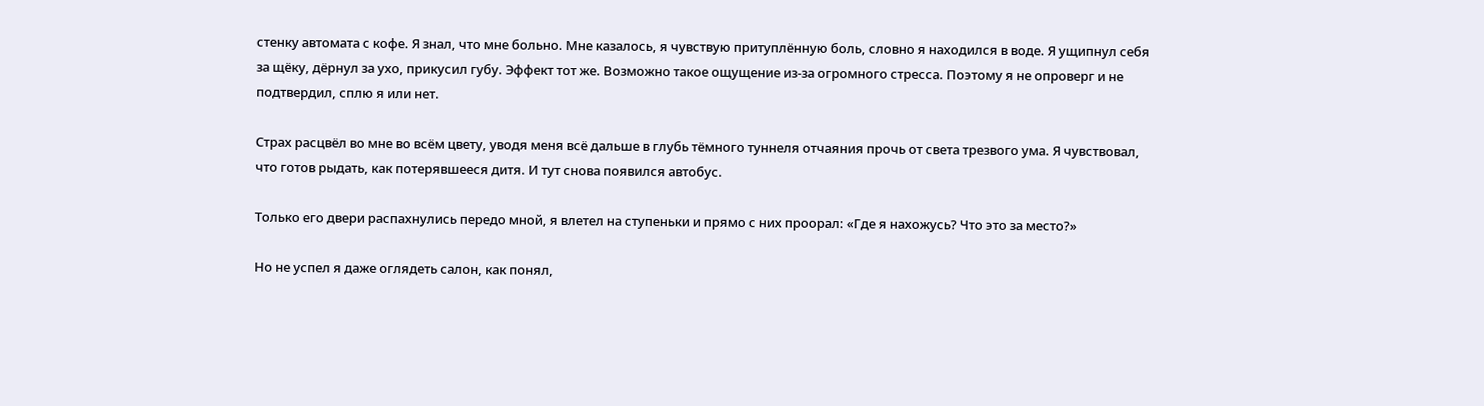стенку автомата с кофе. Я знал, что мне больно. Мне казалось, я чувствую притуплённую боль, словно я находился в воде. Я ущипнул себя за щёку, дёрнул за ухо, прикусил губу. Эффект тот же. Возможно такое ощущение из-за огромного стресса. Поэтому я не опроверг и не подтвердил, сплю я или нет.

Страх расцвёл во мне во всём цвету, уводя меня всё дальше в глубь тёмного туннеля отчаяния прочь от света трезвого ума. Я чувствовал, что готов рыдать, как потерявшееся дитя. И тут снова появился автобус.

Только его двери распахнулись передо мной, я влетел на ступеньки и прямо с них проорал: «Где я нахожусь? Что это за место?»

Но не успел я даже оглядеть салон, как понял,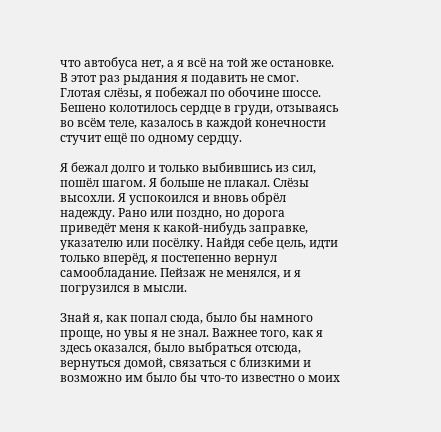что автобуса нет, а я всё на той же остановке. В этот раз рыдания я подавить не смог. Глотая слёзы, я побежал по обочине шоссе. Бешено колотилось сердце в груди, отзываясь во всём теле, казалось в каждой конечности стучит ещё по одному сердцу.

Я бежал долго и только выбившись из сил, пошёл шагом. Я больше не плакал. Слёзы высохли. Я успокоился и вновь обрёл надежду. Рано или поздно, но дорога приведёт меня к какой-нибудь заправке, указателю или посёлку. Найдя себе цель, идти только вперёд, я постепенно вернул самообладание. Пейзаж не менялся, и я погрузился в мысли.

Знай я, как попал сюда, было бы намного проще, но увы я не знал. Важнее того, как я здесь оказался, было выбраться отсюда, вернуться домой, связаться с близкими и возможно им было бы что-то известно о моих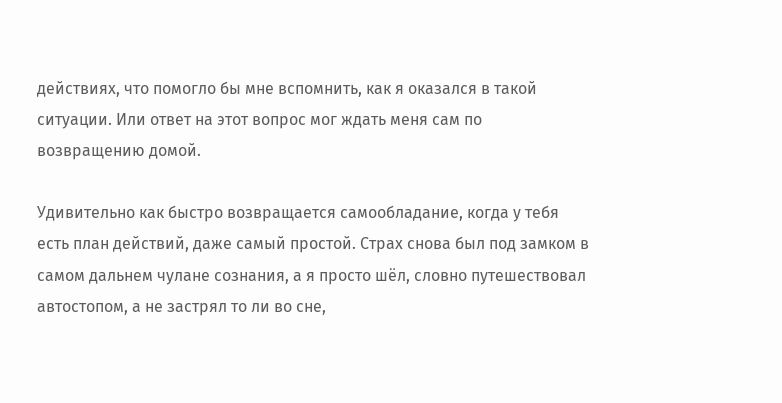действиях, что помогло бы мне вспомнить, как я оказался в такой ситуации. Или ответ на этот вопрос мог ждать меня сам по возвращению домой.

Удивительно как быстро возвращается самообладание, когда у тебя есть план действий, даже самый простой. Страх снова был под замком в самом дальнем чулане сознания, а я просто шёл, словно путешествовал автостопом, а не застрял то ли во сне,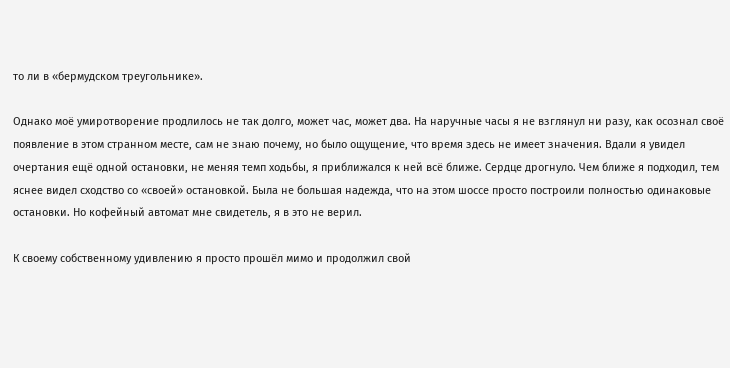то ли в «бермудском треугольнике».

Однако моё умиротворение продлилось не так долго, может час, может два. На наручные часы я не взглянул ни разу, как осознал своё появление в этом странном месте, сам не знаю почему, но было ощущение, что время здесь не имеет значения. Вдали я увидел очертания ещё одной остановки, не меняя темп ходьбы, я приближался к ней всё ближе. Сердце дрогнуло. Чем ближе я подходил, тем яснее видел сходство со «своей» остановкой. Была не большая надежда, что на этом шоссе просто построили полностью одинаковые остановки. Но кофейный автомат мне свидетель, я в это не верил.

К своему собственному удивлению я просто прошёл мимо и продолжил свой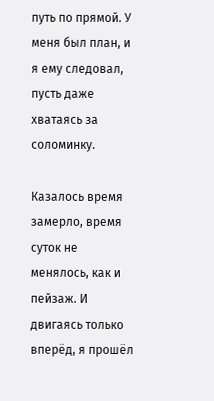путь по прямой. У меня был план, и я ему следовал, пусть даже хватаясь за соломинку.

Казалось время замерло, время суток не менялось, как и пейзаж. И двигаясь только вперёд, я прошёл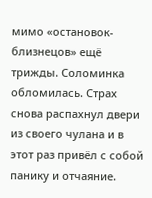мимо «остановок-близнецов» ещё трижды. Соломинка обломилась. Страх снова распахнул двери из своего чулана и в этот раз привёл с собой панику и отчаяние.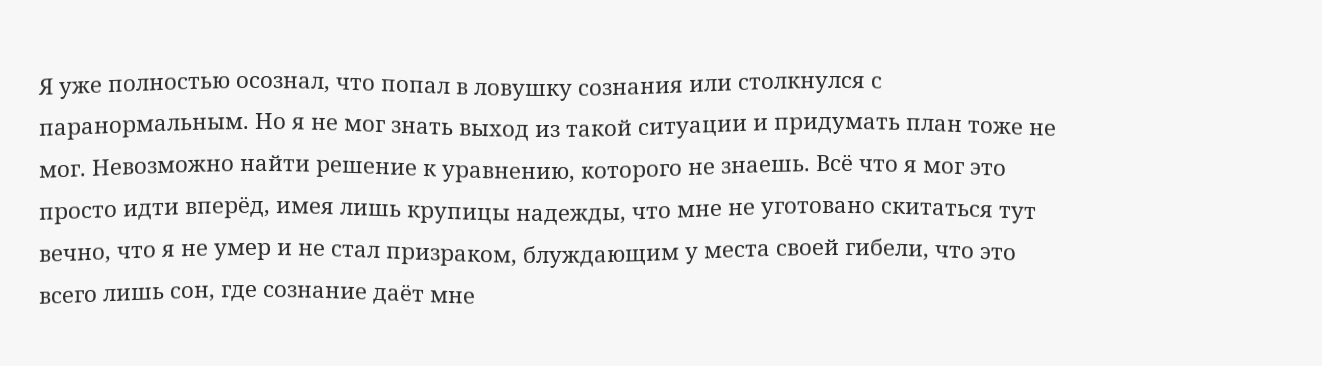Я уже полностью осознал, что попал в ловушку сознания или столкнулся с паранормальным. Но я не мог знать выход из такой ситуации и придумать план тоже не мог. Невозможно найти решение к уравнению, которого не знаешь. Всё что я мог это просто идти вперёд, имея лишь крупицы надежды, что мне не уготовано скитаться тут вечно, что я не умер и не стал призраком, блуждающим у места своей гибели, что это всего лишь сон, где сознание даёт мне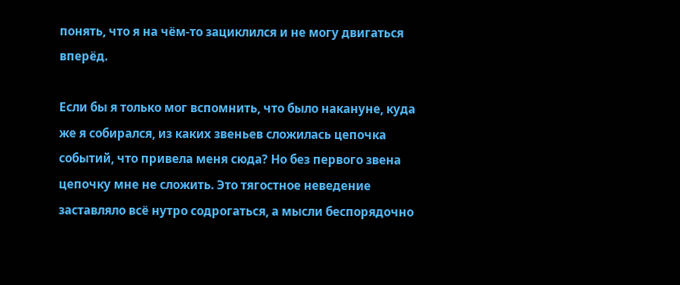понять, что я на чём-то зациклился и не могу двигаться вперёд.

Если бы я только мог вспомнить, что было накануне, куда же я собирался, из каких звеньев сложилась цепочка событий, что привела меня сюда? Но без первого звена цепочку мне не сложить. Это тягостное неведение заставляло всё нутро содрогаться, а мысли беспорядочно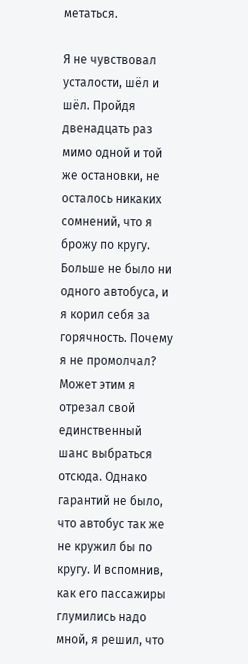метаться.

Я не чувствовал усталости, шёл и шёл. Пройдя двенадцать раз мимо одной и той же остановки, не осталось никаких сомнений, что я брожу по кругу. Больше не было ни одного автобуса, и я корил себя за горячность. Почему я не промолчал? Может этим я отрезал свой единственный шанс выбраться отсюда. Однако гарантий не было, что автобус так же не кружил бы по кругу. И вспомнив, как его пассажиры глумились надо мной, я решил, что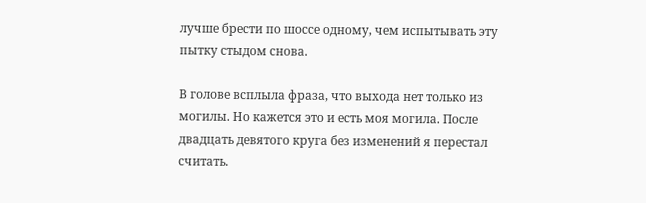лучше брести по шоссе одному, чем испытывать эту пытку стыдом снова.

В голове всплыла фраза, что выхода нет только из могилы. Но кажется это и есть моя могила. После двадцать девятого круга без изменений я перестал считать.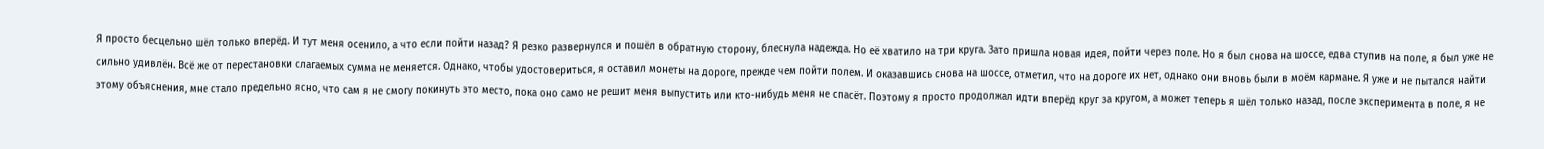Я просто бесцельно шёл только вперёд. И тут меня осенило, а что если пойти назад? Я резко развернулся и пошёл в обратную сторону, блеснула надежда. Но её хватило на три круга. Зато пришла новая идея, пойти через поле. Но я был снова на шоссе, едва ступив на поле, я был уже не сильно удивлён. Всё же от перестановки слагаемых сумма не меняется. Однако, чтобы удостовериться, я оставил монеты на дороге, прежде чем пойти полем. И оказавшись снова на шоссе, отметил, что на дороге их нет, однако они вновь были в моём кармане. Я уже и не пытался найти этому объяснения, мне стало предельно ясно, что сам я не смогу покинуть это место, пока оно само не решит меня выпустить или кто-нибудь меня не спасёт. Поэтому я просто продолжал идти вперёд круг за кругом, а может теперь я шёл только назад, после эксперимента в поле, я не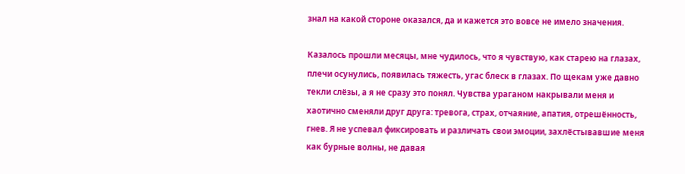знал на какой стороне оказался, да и кажется это вовсе не имело значения.

Казалось прошли месяцы, мне чудилось, что я чувствую, как старею на глазах, плечи осунулись, появилась тяжесть, угас блеск в глазах. По щекам уже давно текли слёзы, а я не сразу это понял. Чувства ураганом накрывали меня и хаотично сменяли друг друга: тревога, страх, отчаяние, апатия, отрешённость, гнев. Я не успевал фиксировать и различать свои эмоции, захлёстывавшие меня как бурные волны, не давая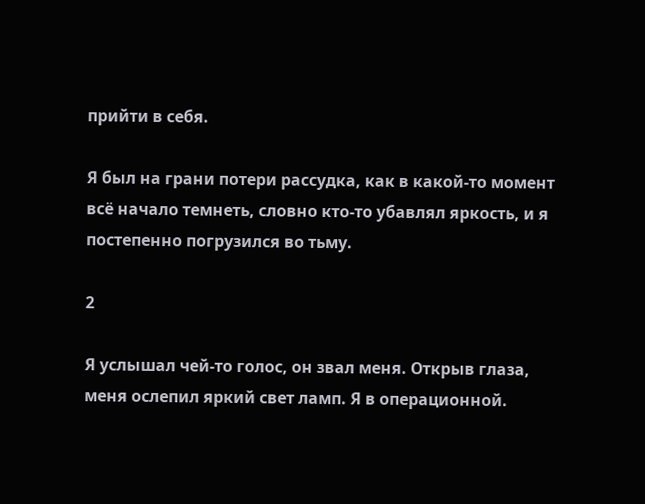прийти в себя.

Я был на грани потери рассудка, как в какой-то момент всё начало темнеть, словно кто-то убавлял яркость, и я постепенно погрузился во тьму.

2

Я услышал чей-то голос, он звал меня. Открыв глаза, меня ослепил яркий свет ламп. Я в операционной.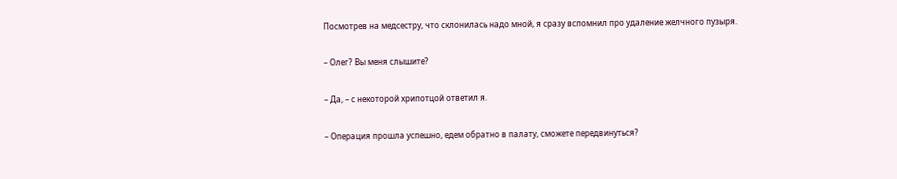Посмотрев на медсестру, что склонилась надо мной, я сразу вспомнил про удаление желчного пузыря.

– Олег? Вы меня слышите?

– Да, – с некоторой хрипотцой ответил я.

– Операция прошла успешно, едем обратно в палату, сможете передвинуться?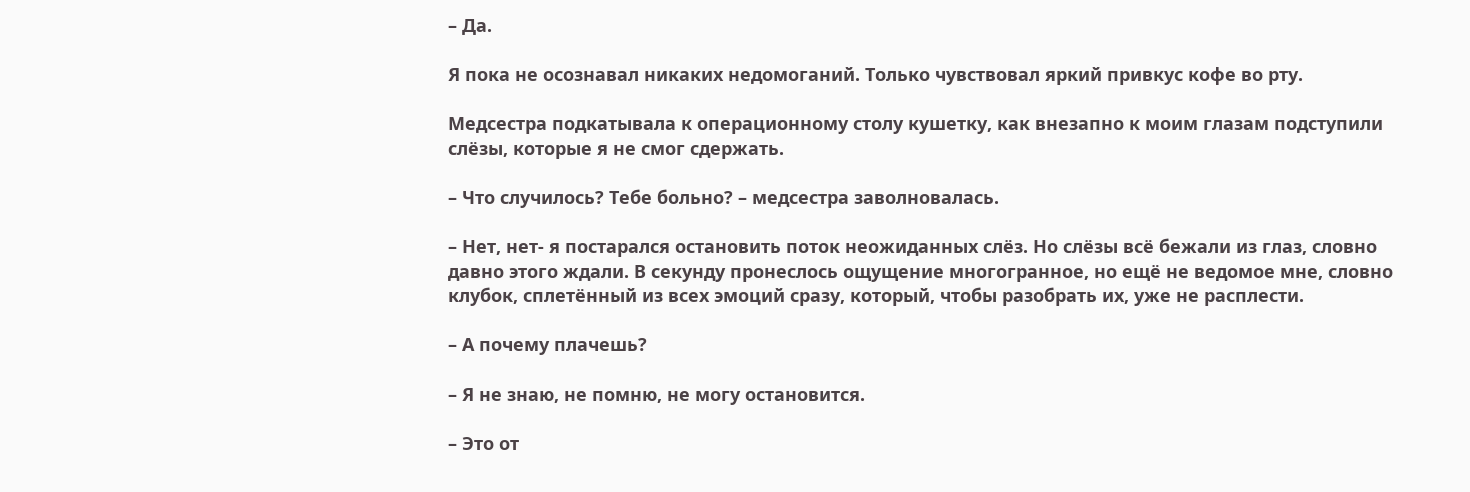– Да.

Я пока не осознавал никаких недомоганий. Только чувствовал яркий привкус кофе во рту.

Медсестра подкатывала к операционному столу кушетку, как внезапно к моим глазам подступили слёзы, которые я не смог сдержать.

– Что случилось? Тебе больно? – медсестра заволновалась.

– Нет, нет- я постарался остановить поток неожиданных слёз. Но слёзы всё бежали из глаз, словно давно этого ждали. В секунду пронеслось ощущение многогранное, но ещё не ведомое мне, словно клубок, сплетённый из всех эмоций сразу, который, чтобы разобрать их, уже не расплести.

– А почему плачешь?

– Я не знаю, не помню, не могу остановится.

– Это от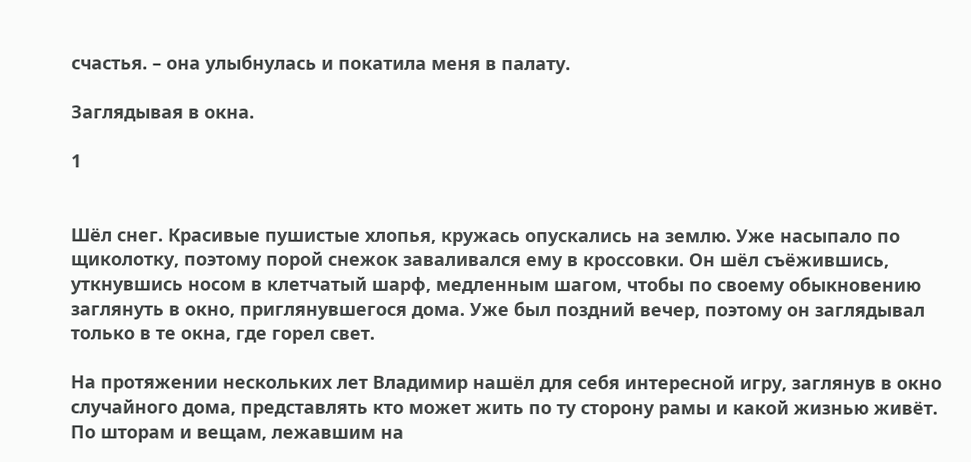счастья. – она улыбнулась и покатила меня в палату.

Заглядывая в окна.

1


Шёл снег. Красивые пушистые хлопья, кружась опускались на землю. Уже насыпало по щиколотку, поэтому порой снежок заваливался ему в кроссовки. Он шёл съёжившись, уткнувшись носом в клетчатый шарф, медленным шагом, чтобы по своему обыкновению заглянуть в окно, приглянувшегося дома. Уже был поздний вечер, поэтому он заглядывал только в те окна, где горел свет.

На протяжении нескольких лет Владимир нашёл для себя интересной игру, заглянув в окно случайного дома, представлять кто может жить по ту сторону рамы и какой жизнью живёт. По шторам и вещам, лежавшим на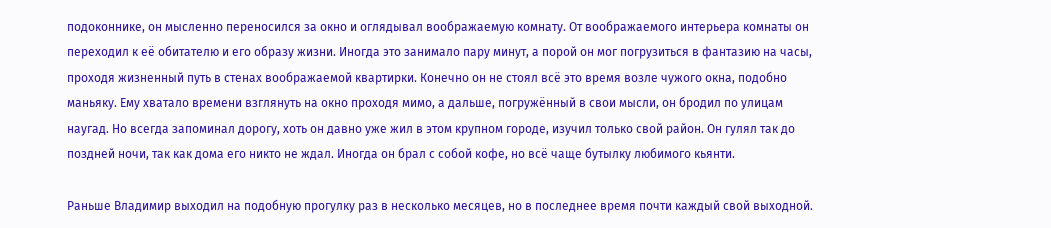подоконнике, он мысленно переносился за окно и оглядывал воображаемую комнату. От воображаемого интерьера комнаты он переходил к её обитателю и его образу жизни. Иногда это занимало пару минут, а порой он мог погрузиться в фантазию на часы, проходя жизненный путь в стенах воображаемой квартирки. Конечно он не стоял всё это время возле чужого окна, подобно маньяку. Ему хватало времени взглянуть на окно проходя мимо, а дальше, погружённый в свои мысли, он бродил по улицам наугад. Но всегда запоминал дорогу, хоть он давно уже жил в этом крупном городе, изучил только свой район. Он гулял так до поздней ночи, так как дома его никто не ждал. Иногда он брал с собой кофе, но всё чаще бутылку любимого кьянти.

Раньше Владимир выходил на подобную прогулку раз в несколько месяцев, но в последнее время почти каждый свой выходной.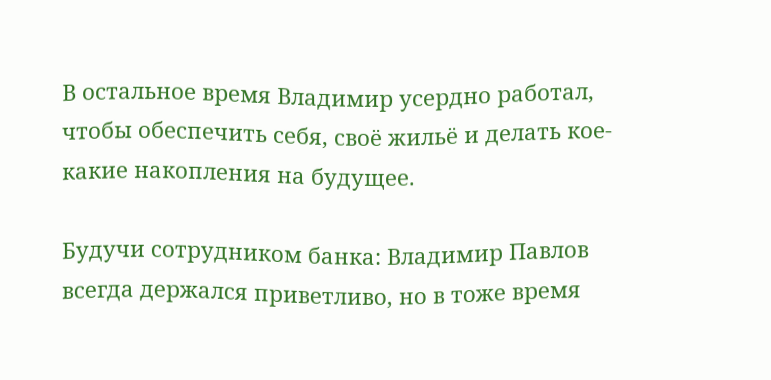В остальное время Владимир усердно работал, чтобы обеспечить себя, своё жильё и делать кое-какие накопления на будущее.

Будучи сотрудником банка: Владимир Павлов всегда держался приветливо, но в тоже время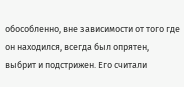обособленно, вне зависимости от того где он находился, всегда был опрятен, выбрит и подстрижен. Его считали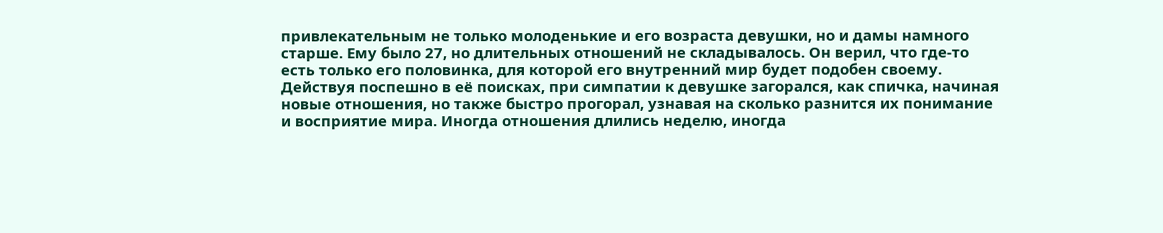привлекательным не только молоденькие и его возраста девушки, но и дамы намного старше. Ему было 27, но длительных отношений не складывалось. Он верил, что где-то есть только его половинка, для которой его внутренний мир будет подобен своему. Действуя поспешно в её поисках, при симпатии к девушке загорался, как спичка, начиная новые отношения, но также быстро прогорал, узнавая на сколько разнится их понимание и восприятие мира. Иногда отношения длились неделю, иногда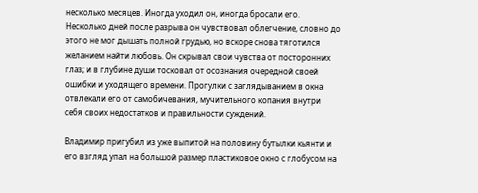несколько месяцев. Иногда уходил он, иногда бросали его. Несколько дней после разрыва он чувствовал облегчение, словно до этого не мог дышать полной грудью, но вскоре снова тяготился желанием найти любовь. Он скрывал свои чувства от посторонних глаз; и в глубине души тосковал от осознания очередной своей ошибки и уходящего времени. Прогулки с заглядыванием в окна отвлекали его от самобичевания, мучительного копания внутри себя своих недостатков и правильности суждений.

Владимир пригубил из уже выпитой на половину бутылки кьянти и его взгляд упал на большой размер пластиковое окно с глобусом на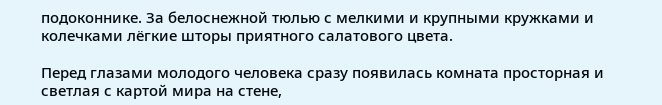подоконнике. За белоснежной тюлью с мелкими и крупными кружками и колечками лёгкие шторы приятного салатового цвета.

Перед глазами молодого человека сразу появилась комната просторная и светлая с картой мира на стене,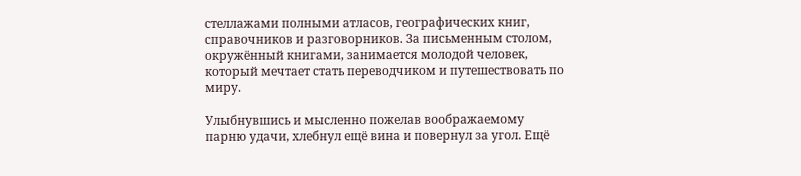стеллажами полными атласов, географических книг, справочников и разговорников. За письменным столом, окружённый книгами, занимается молодой человек, который мечтает стать переводчиком и путешествовать по миру.

Улыбнувшись и мысленно пожелав воображаемому парню удачи, хлебнул ещё вина и повернул за угол. Ещё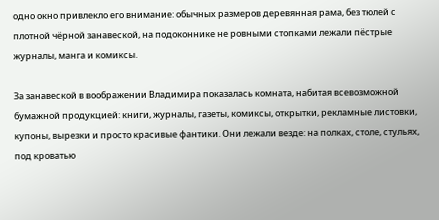одно окно привлекло его внимание: обычных размеров деревянная рама, без тюлей с плотной чёрной занавеской, на подоконнике не ровными стопками лежали пёстрые журналы, манга и комиксы.

За занавеской в воображении Владимира показалась комната, набитая всевозможной бумажной продукцией: книги, журналы, газеты, комиксы, открытки, рекламные листовки, купоны, вырезки и просто красивые фантики. Они лежали везде: на полках, столе, стульях, под кроватью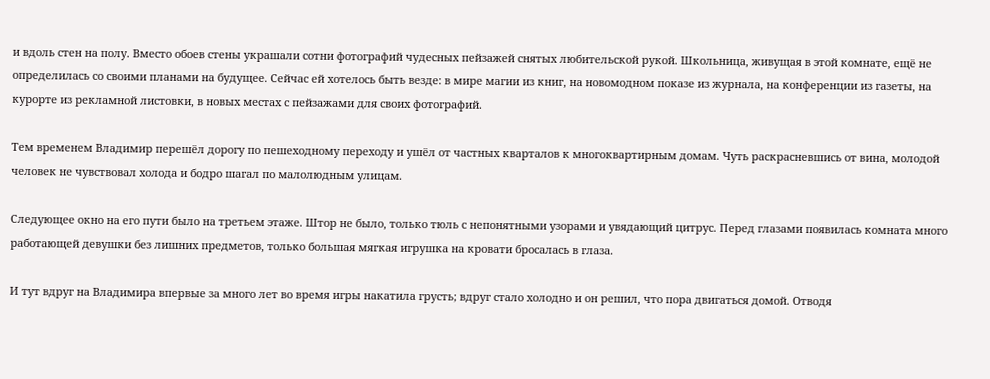и вдоль стен на полу. Вместо обоев стены украшали сотни фотографий чудесных пейзажей снятых любительской рукой. Школьница, живущая в этой комнате, ещё не определилась со своими планами на будущее. Сейчас ей хотелось быть везде: в мире магии из книг, на новомодном показе из журнала, на конференции из газеты, на курорте из рекламной листовки, в новых местах с пейзажами для своих фотографий.

Тем временем Владимир перешёл дорогу по пешеходному переходу и ушёл от частных кварталов к многоквартирным домам. Чуть раскрасневшись от вина, молодой человек не чувствовал холода и бодро шагал по малолюдным улицам.

Следующее окно на его пути было на третьем этаже. Штор не было, только тюль с непонятными узорами и увядающий цитрус. Перед глазами появилась комната много работающей девушки без лишних предметов, только большая мягкая игрушка на кровати бросалась в глаза.

И тут вдруг на Владимира впервые за много лет во время игры накатила грусть; вдруг стало холодно и он решил, что пора двигаться домой. Отводя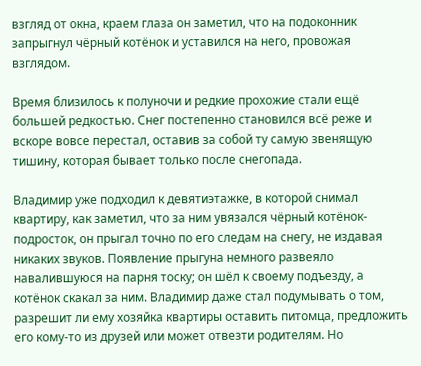взгляд от окна, краем глаза он заметил, что на подоконник запрыгнул чёрный котёнок и уставился на него, провожая взглядом.

Время близилось к полуночи и редкие прохожие стали ещё большей редкостью. Снег постепенно становился всё реже и вскоре вовсе перестал, оставив за собой ту самую звенящую тишину, которая бывает только после снегопада.

Владимир уже подходил к девятиэтажке, в которой снимал квартиру, как заметил, что за ним увязался чёрный котёнок- подросток, он прыгал точно по его следам на снегу, не издавая никаких звуков. Появление прыгуна немного развеяло навалившуюся на парня тоску; он шёл к своему подъезду, а котёнок скакал за ним. Владимир даже стал подумывать о том, разрешит ли ему хозяйка квартиры оставить питомца, предложить его кому-то из друзей или может отвезти родителям. Но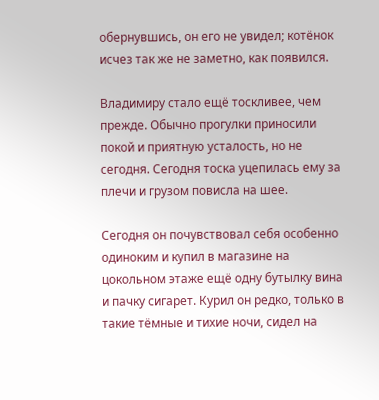обернувшись, он его не увидел; котёнок исчез так же не заметно, как появился.

Владимиру стало ещё тоскливее, чем прежде. Обычно прогулки приносили покой и приятную усталость, но не сегодня. Сегодня тоска уцепилась ему за плечи и грузом повисла на шее.

Сегодня он почувствовал себя особенно одиноким и купил в магазине на цокольном этаже ещё одну бутылку вина и пачку сигарет. Курил он редко, только в такие тёмные и тихие ночи, сидел на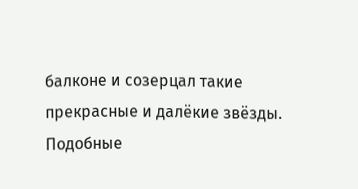балконе и созерцал такие прекрасные и далёкие звёзды. Подобные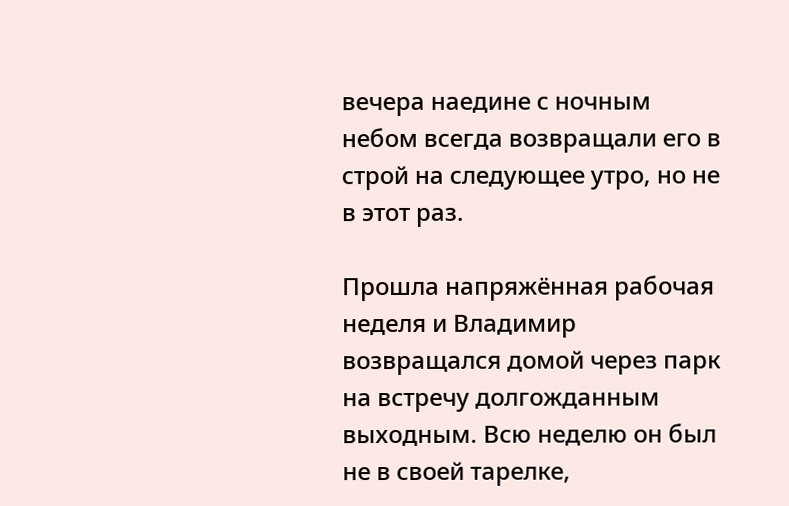вечера наедине с ночным небом всегда возвращали его в строй на следующее утро, но не в этот раз.

Прошла напряжённая рабочая неделя и Владимир возвращался домой через парк на встречу долгожданным выходным. Всю неделю он был не в своей тарелке,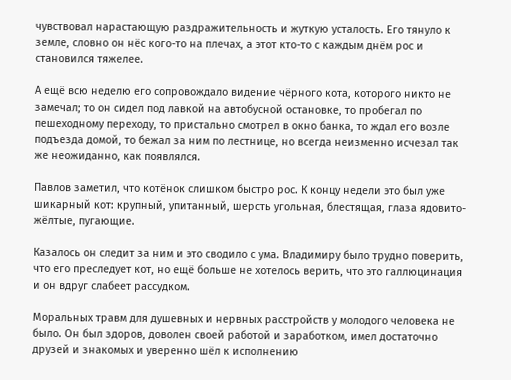чувствовал нарастающую раздражительность и жуткую усталость. Его тянуло к земле, словно он нёс кого-то на плечах, а этот кто-то с каждым днём рос и становился тяжелее.

А ещё всю неделю его сопровождало видение чёрного кота, которого никто не замечал; то он сидел под лавкой на автобусной остановке, то пробегал по пешеходному переходу, то пристально смотрел в окно банка, то ждал его возле подъезда домой, то бежал за ним по лестнице, но всегда неизменно исчезал так же неожиданно, как появлялся.

Павлов заметил, что котёнок слишком быстро рос. К концу недели это был уже шикарный кот: крупный, упитанный, шерсть угольная, блестящая, глаза ядовито-жёлтые, пугающие.

Казалось он следит за ним и это сводило с ума. Владимиру было трудно поверить, что его преследует кот, но ещё больше не хотелось верить, что это галлюцинация и он вдруг слабеет рассудком.

Моральных травм для душевных и нервных расстройств у молодого человека не было. Он был здоров, доволен своей работой и заработком, имел достаточно друзей и знакомых и уверенно шёл к исполнению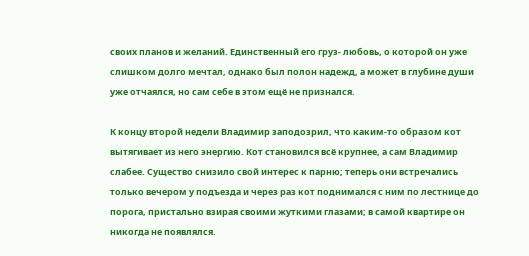своих планов и желаний. Единственный его груз- любовь, о которой он уже слишком долго мечтал, однако был полон надежд, а может в глубине души уже отчаялся, но сам себе в этом ещё не признался.

К концу второй недели Владимир заподозрил, что каким-то образом кот вытягивает из него энергию. Кот становился всё крупнее, а сам Владимир слабее. Существо снизило свой интерес к парню; теперь они встречались только вечером у подъезда и через раз кот поднимался с ним по лестнице до порога, пристально взирая своими жуткими глазами; в самой квартире он никогда не появлялся.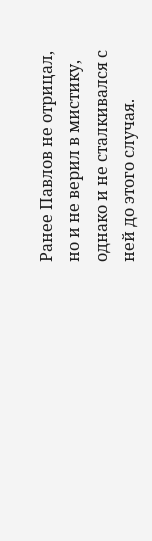Ранее Павлов не отрицал, но и не верил в мистику, однако и не сталкивался с ней до этого случая.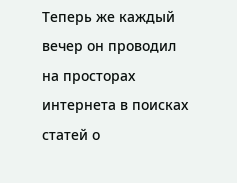Теперь же каждый вечер он проводил на просторах интернета в поисках статей о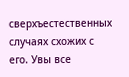сверхъестественных случаях схожих с его. Увы все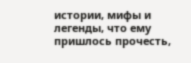истории, мифы и легенды, что ему пришлось прочесть,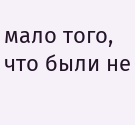мало того, что были не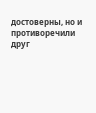достоверны, но и противоречили друг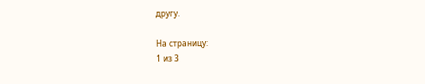другу.

На страницу:
1 из 3